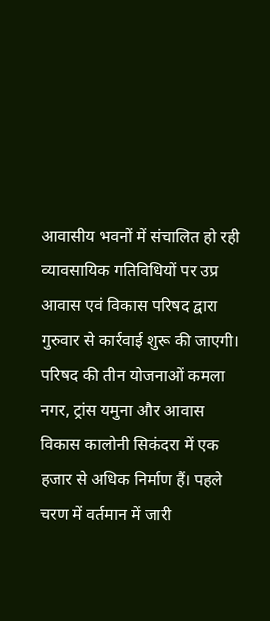आवासीय भवनों में संचालित हो रही व्यावसायिक गतिविधियों पर उप्र आवास एवं विकास परिषद द्वारा गुरुवार से कार्रवाई शुरू की जाएगी।
परिषद की तीन योजनाओं कमला नगर, ट्रांस यमुना और आवास विकास कालोनी सिकंदरा में एक हजार से अधिक निर्माण हैं। पहले चरण में वर्तमान में जारी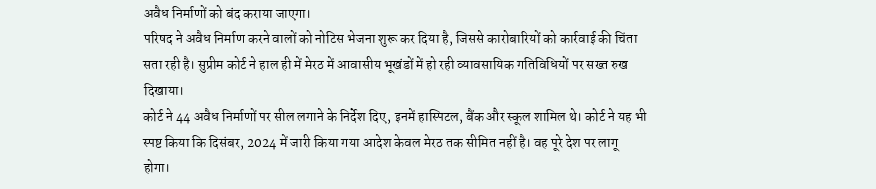अवैध निर्माणों को बंद कराया जाएगा।
परिषद ने अवैध निर्माण करने वालों को नोटिस भेजना शुरू कर दिया है, जिससे कारोबारियों को कार्रवाई की चिंता सता रही है। सुप्रीम कोर्ट ने हाल ही में मेरठ में आवासीय भूखंडों में हो रही व्यावसायिक गतिविधियों पर सख्त रुख दिखाया।
कोर्ट ने 44 अवैध निर्माणों पर सील लगाने के निर्देश दिए, इनमें हास्पिटल, बैंक और स्कूल शामिल थे। कोर्ट ने यह भी स्पष्ट किया कि दिसंबर, 2024 में जारी किया गया आदेश केवल मेरठ तक सीमित नहीं है। वह पूरे देश पर लागू होगा।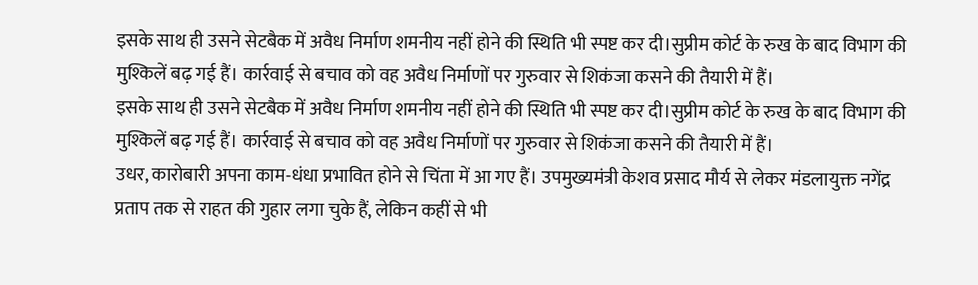इसके साथ ही उसने सेटबैक में अवैध निर्माण शमनीय नहीं होने की स्थिति भी स्पष्ट कर दी।सुप्रीम कोर्ट के रुख के बाद विभाग की मुश्किलें बढ़ गई हैं। कार्रवाई से बचाव को वह अवैध निर्माणों पर गुरुवार से शिकंजा कसने की तैयारी में हैं।
इसके साथ ही उसने सेटबैक में अवैध निर्माण शमनीय नहीं होने की स्थिति भी स्पष्ट कर दी।सुप्रीम कोर्ट के रुख के बाद विभाग की मुश्किलें बढ़ गई हैं। कार्रवाई से बचाव को वह अवैध निर्माणों पर गुरुवार से शिकंजा कसने की तैयारी में हैं।
उधर, कारोबारी अपना काम-धंधा प्रभावित होने से चिंता में आ गए हैं। उपमुख्यमंत्री केशव प्रसाद मौर्य से लेकर मंडलायुक्त नगेंद्र प्रताप तक से राहत की गुहार लगा चुके हैं, लेकिन कहीं से भी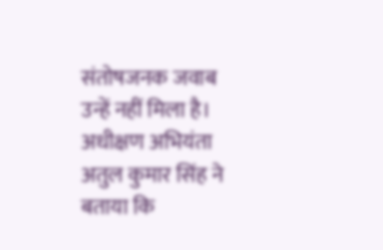संतोषजनक जवाब उन्हें नहीं मिला है।
अधीक्षण अभियंता अतुल कुमार सिंह ने बताया कि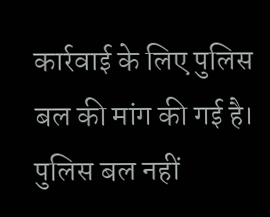कार्रवाई के लिए पुलिस बल की मांग की गई है। पुलिस बल नहीं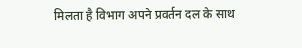मिलता है विभाग अपने प्रवर्तन दल के साथ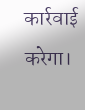कार्रवाई करेगा।